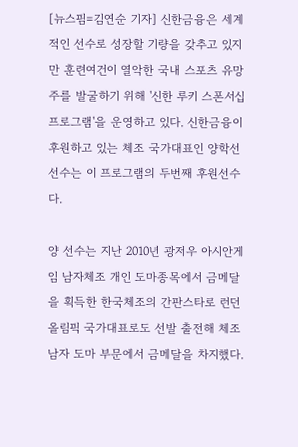[뉴스핌=김연순 기자] 신한금융은 세계적인 선수로 성장할 기량을 갖추고 있지만 훈련여건이 열악한 국내 스포츠 유망주를 발굴하기 위해 '신한 루키 스폰서십 프로그램'을 운영하고 있다. 신한금융이 후원하고 있는 체조 국가대표인 양학선 선수는 이 프로그램의 두번째 후원선수다.

양 선수는 지난 2010년 광저우 아시안게임 남자체조 개인 도마종목에서 금메달을 획득한 한국체조의 간판스타로 런던 올림픽 국가대표로도 선발 출전해 체조 남자 도마 부문에서 금메달을 차지했다.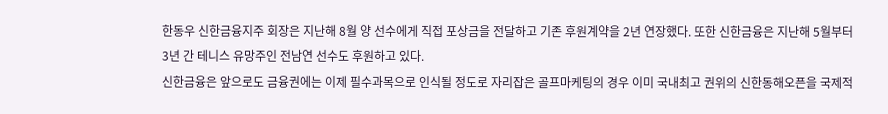한동우 신한금융지주 회장은 지난해 8월 양 선수에게 직접 포상금을 전달하고 기존 후원계약을 2년 연장했다. 또한 신한금융은 지난해 5월부터 3년 간 테니스 유망주인 전남연 선수도 후원하고 있다.
신한금융은 앞으로도 금융권에는 이제 필수과목으로 인식될 정도로 자리잡은 골프마케팅의 경우 이미 국내최고 권위의 신한동해오픈을 국제적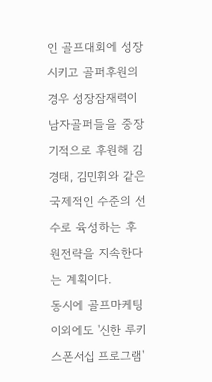인 골프대회에 성장시키고 골퍼후원의 경우 성장잠재력이 남자골퍼들을 중장기적으로 후원해 김경태, 김민휘와 같은 국제적인 수준의 선수로 육성하는 후원전략을 지속한다는 계획이다.
동시에 골프마케팅 이외에도 '신한 루키 스폰서십 프로그램'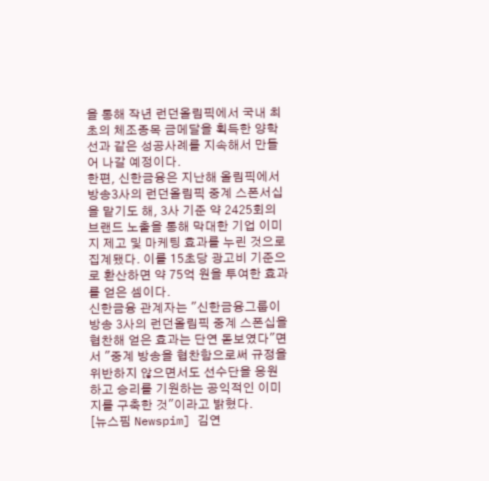을 통해 작년 런던올림픽에서 국내 최초의 체조종목 금메달을 획득한 양학선과 같은 성공사례를 지속해서 만들어 나갈 예정이다.
한편, 신한금융은 지난해 올림픽에서 방송3사의 런던올림픽 중계 스폰서십을 맡기도 해, 3사 기준 약 2425회의 브랜드 노출을 통해 막대한 기업 이미지 제고 및 마케팅 효과를 누린 것으로 집계됐다. 이를 15초당 광고비 기준으로 환산하면 약 75억 원을 투여한 효과를 얻은 셈이다.
신한금융 관계자는 "신한금융그룹이 방송 3사의 런던올림픽 중계 스폰십을 협찬해 얻은 효과는 단연 돋보였다"면서 "중계 방송을 협찬함으로써 규정을 위반하지 않으면서도 선수단을 응원하고 승리를 기원하는 공익적인 이미지를 구축한 것"이라고 밝혔다.
[뉴스핌 Newspim] 김연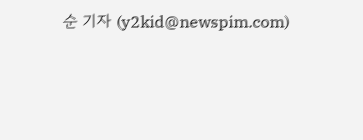순 기자 (y2kid@newspim.com)